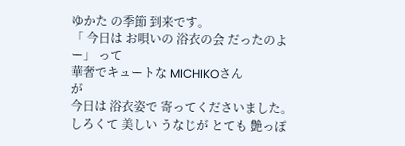ゆかた の季節 到来です。
「 今日は お唄いの 浴衣の会 だったのよー」 って
華奢でキュートな MICHIKOさん
が
今日は 浴衣姿で 寄ってくださいました。
しろくて 美しい うなじが とても 艶っぽ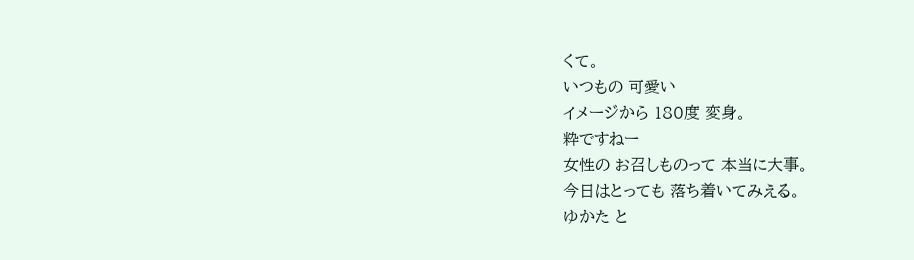くて。
いつもの 可愛い
イメージから 180度 変身。
粋ですねー
女性の お召しものって 本当に大事。
今日はとっても 落ち着いてみえる。
ゆかた と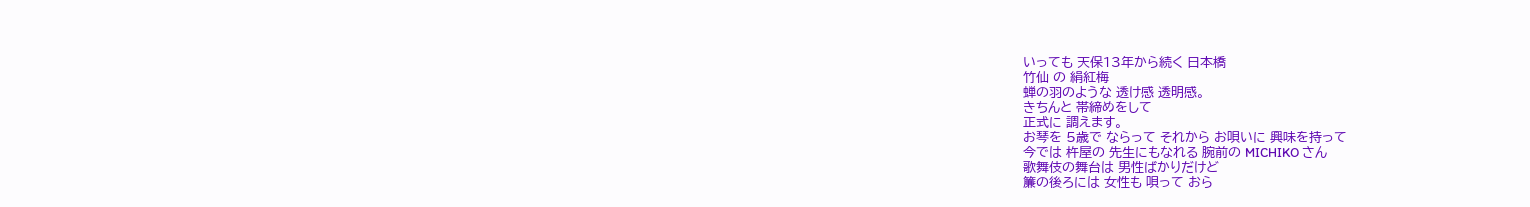いっても 天保13年から続く 日本橋
竹仙 の 絹紅梅
蝉の羽のような 透け感 透明感。
きちんと 帯締めをして
正式に 調えます。
お琴を 5歳で ならって それから お唄いに 興味を持って
今では 杵屋の 先生にもなれる 腕前の MICHIKO さん
歌舞伎の舞台は 男性ばかりだけど
簾の後ろには 女性も 唄って おら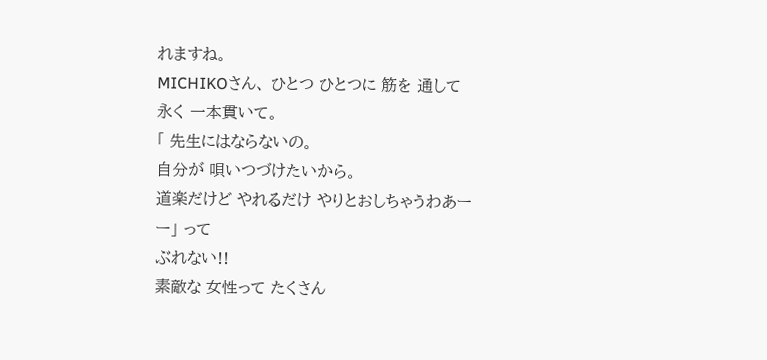れますね。
MICHIKOさん、 ひとつ ひとつに 筋を 通して 永く 一本貫いて。
「 先生にはならないの。
自分が 唄いつづけたいから。
道楽だけど やれるだけ やりとおしちゃうわあーー」 って
ぶれない!!
素敵な 女性って たくさん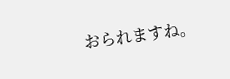おられますね。